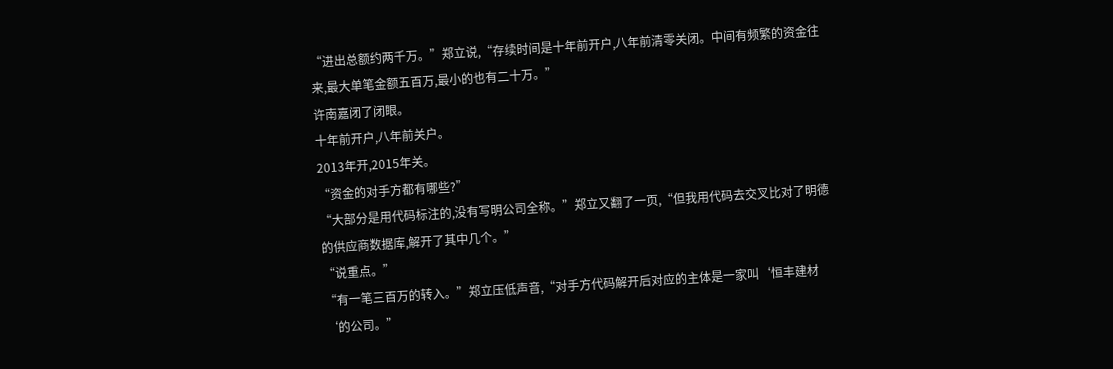“进出总额约两千万。”郑立说,“存续时间是十年前开户,八年前清零关闭。中间有频繁的资金往来,最大单笔金额五百万,最小的也有二十万。”
许南嘉闭了闭眼。
十年前开户,八年前关户。
2013年开,2015年关。
“资金的对手方都有哪些?”
“大部分是用代码标注的,没有写明公司全称。”郑立又翻了一页,“但我用代码去交叉比对了明德的供应商数据库,解开了其中几个。”
“说重点。”
“有一笔三百万的转入。”郑立压低声音,“对手方代码解开后对应的主体是一家叫‘恒丰建材‘的公司。”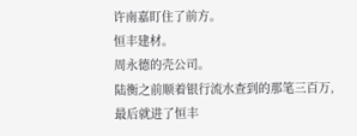许南嘉盯住了前方。
恒丰建材。
周永德的壳公司。
陆衡之前顺着银行流水查到的那笔三百万,最后就进了恒丰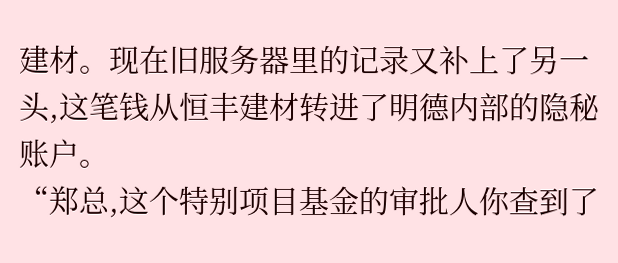建材。现在旧服务器里的记录又补上了另一头,这笔钱从恒丰建材转进了明德内部的隐秘账户。
“郑总,这个特别项目基金的审批人你查到了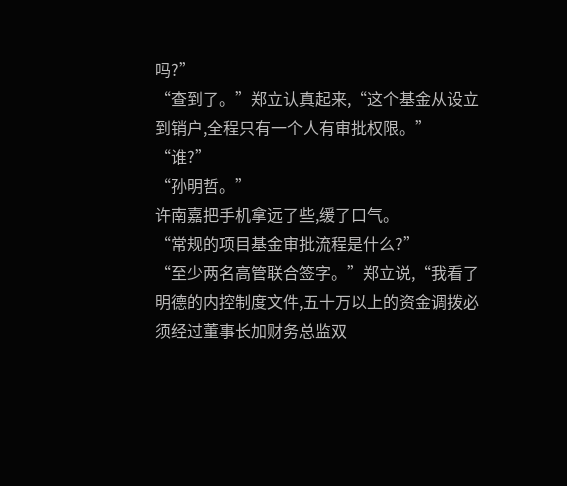吗?”
“查到了。”郑立认真起来,“这个基金从设立到销户,全程只有一个人有审批权限。”
“谁?”
“孙明哲。”
许南嘉把手机拿远了些,缓了口气。
“常规的项目基金审批流程是什么?”
“至少两名高管联合签字。”郑立说,“我看了明德的内控制度文件,五十万以上的资金调拨必须经过董事长加财务总监双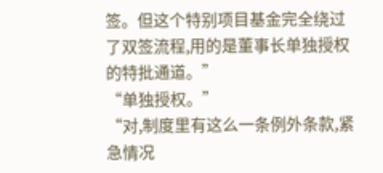签。但这个特别项目基金完全绕过了双签流程,用的是董事长单独授权的特批通道。”
“单独授权。”
“对,制度里有这么一条例外条款,紧急情况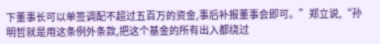下董事长可以单签调配不超过五百万的资金,事后补报董事会即可。”郑立说,“孙明哲就是用这条例外条款,把这个基金的所有出入都绕过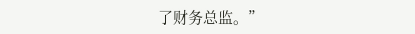了财务总监。”